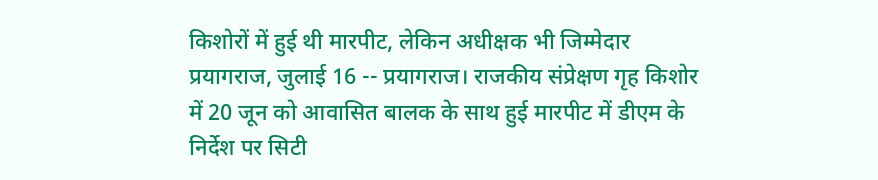किशोरों में हुई थी मारपीट, लेकिन अधीक्षक भी जिम्मेदार
प्रयागराज, जुलाई 16 -- प्रयागराज। राजकीय संप्रेक्षण गृह किशोर में 20 जून को आवासित बालक के साथ हुई मारपीट में डीएम के निर्देश पर सिटी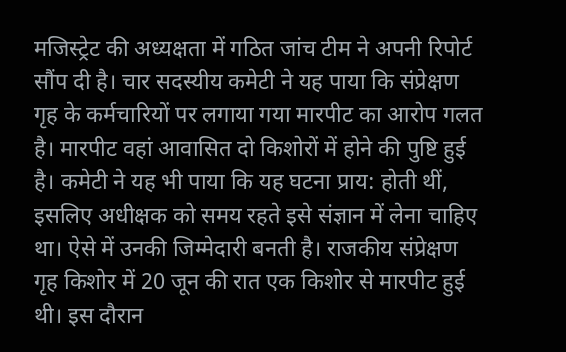मजिस्ट्रेट की अध्यक्षता में गठित जांच टीम ने अपनी रिपोर्ट सौंप दी है। चार सदस्यीय कमेटी ने यह पाया कि संप्रेक्षण गृह के कर्मचारियों पर लगाया गया मारपीट का आरोप गलत है। मारपीट वहां आवासित दो किशोरों में होने की पुष्टि हुई है। कमेटी ने यह भी पाया कि यह घटना प्राय: होती थीं, इसलिए अधीक्षक को समय रहते इसे संज्ञान में लेना चाहिए था। ऐसे में उनकी जिम्मेदारी बनती है। राजकीय संप्रेक्षण गृह किशोर में 20 जून की रात एक किशोर से मारपीट हुई थी। इस दौरान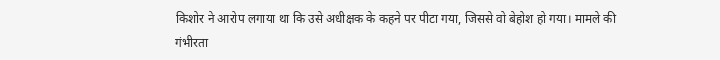किशोर ने आरोप लगाया था कि उसे अधीक्षक के कहने पर पीटा गया, जिससे वो बेहोश हो गया। मामले की गंभीरता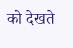को देखते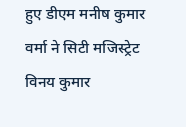हुए डीएम मनीष कुमार वर्मा ने सिटी मजिस्ट्रेट विनय कुमार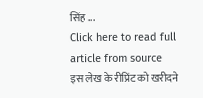सिंह ...
Click here to read full article from source
इस लेख के रीप्रिंट को खरीदने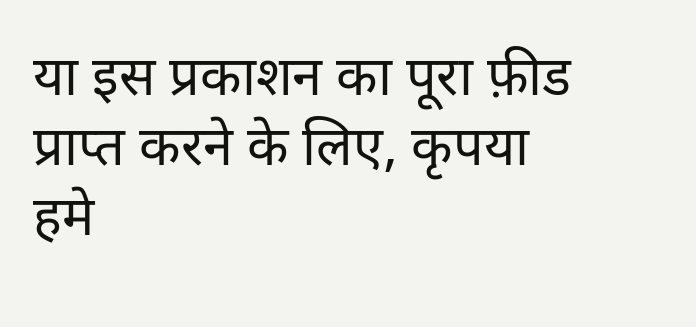या इस प्रकाशन का पूरा फ़ीड प्राप्त करने के लिए, कृपया
हमे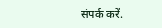संपर्क करें.